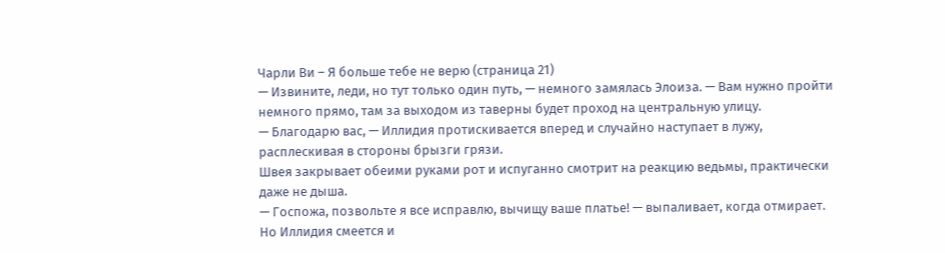Чарли Ви – Я больше тебе не верю (страница 21)
— Извините, леди, но тут только один путь, — немного замялась Элоиза. — Вам нужно пройти немного прямо, там за выходом из таверны будет проход на центральную улицу.
— Благодарю вас, — Иллидия протискивается вперед и случайно наступает в лужу, расплескивая в стороны брызги грязи.
Швея закрывает обеими руками рот и испуганно смотрит на реакцию ведьмы, практически даже не дыша.
— Госпожа, позвольте я все исправлю, вычищу ваше платье! — выпаливает, когда отмирает.
Но Иллидия смеется и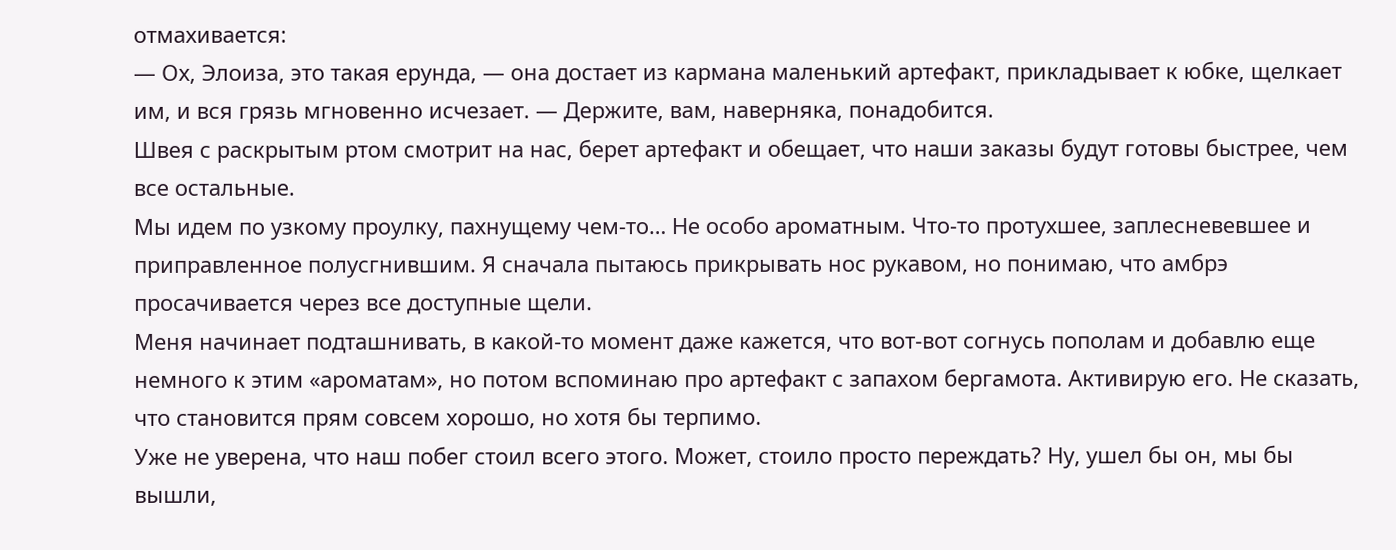отмахивается:
— Ох, Элоиза, это такая ерунда, — она достает из кармана маленький артефакт, прикладывает к юбке, щелкает им, и вся грязь мгновенно исчезает. — Держите, вам, наверняка, понадобится.
Швея с раскрытым ртом смотрит на нас, берет артефакт и обещает, что наши заказы будут готовы быстрее, чем все остальные.
Мы идем по узкому проулку, пахнущему чем-то… Не особо ароматным. Что-то протухшее, заплесневевшее и приправленное полусгнившим. Я сначала пытаюсь прикрывать нос рукавом, но понимаю, что амбрэ просачивается через все доступные щели.
Меня начинает подташнивать, в какой-то момент даже кажется, что вот-вот согнусь пополам и добавлю еще немного к этим «ароматам», но потом вспоминаю про артефакт с запахом бергамота. Активирую его. Не сказать, что становится прям совсем хорошо, но хотя бы терпимо.
Уже не уверена, что наш побег стоил всего этого. Может, стоило просто переждать? Ну, ушел бы он, мы бы вышли,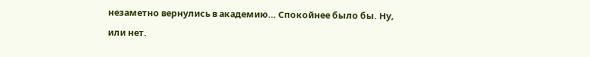незаметно вернулись в академию… Спокойнее было бы. Ну, или нет.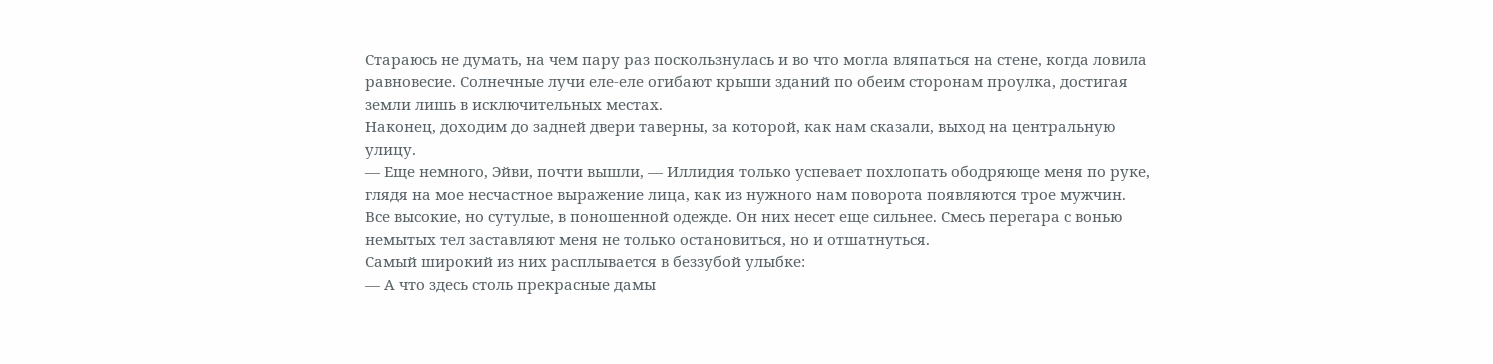Стараюсь не думать, на чем пару раз поскользнулась и во что могла вляпаться на стене, когда ловила равновесие. Солнечные лучи еле-еле огибают крыши зданий по обеим сторонам проулка, достигая земли лишь в исключительных местах.
Наконец, доходим до задней двери таверны, за которой, как нам сказали, выход на центральную улицу.
— Еще немного, Эйви, почти вышли, — Иллидия только успевает похлопать ободряюще меня по руке, глядя на мое несчастное выражение лица, как из нужного нам поворота появляются трое мужчин.
Все высокие, но сутулые, в поношенной одежде. Он них несет еще сильнее. Смесь перегара с вонью немытых тел заставляют меня не только остановиться, но и отшатнуться.
Самый широкий из них расплывается в беззубой улыбке:
— А что здесь столь прекрасные дамы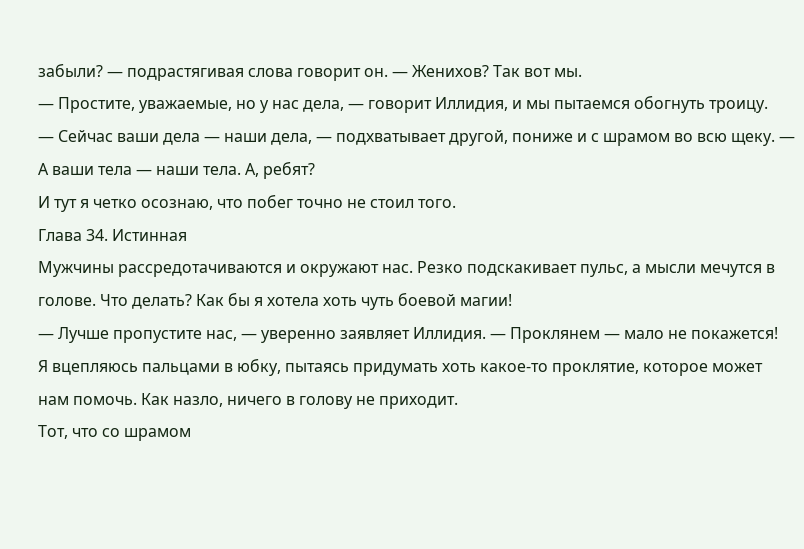забыли? — подрастягивая слова говорит он. — Женихов? Так вот мы.
— Простите, уважаемые, но у нас дела, — говорит Иллидия, и мы пытаемся обогнуть троицу.
— Сейчас ваши дела — наши дела, — подхватывает другой, пониже и с шрамом во всю щеку. — А ваши тела — наши тела. А, ребят?
И тут я четко осознаю, что побег точно не стоил того.
Глава 34. Истинная
Мужчины рассредотачиваются и окружают нас. Резко подскакивает пульс, а мысли мечутся в голове. Что делать? Как бы я хотела хоть чуть боевой магии!
— Лучше пропустите нас, — уверенно заявляет Иллидия. — Проклянем — мало не покажется!
Я вцепляюсь пальцами в юбку, пытаясь придумать хоть какое-то проклятие, которое может нам помочь. Как назло, ничего в голову не приходит.
Тот, что со шрамом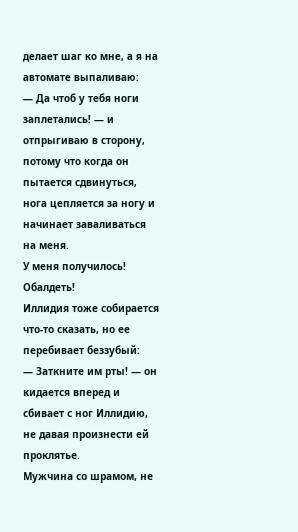делает шаг ко мне, а я на автомате выпаливаю:
— Да чтоб у тебя ноги заплетались! — и отпрыгиваю в сторону, потому что когда он пытается сдвинуться, нога цепляется за ногу и начинает заваливаться на меня.
У меня получилось! Обалдеть!
Иллидия тоже собирается что-то сказать, но ее перебивает беззубый:
— Заткните им рты! — он кидается вперед и сбивает с ног Иллидию, не давая произнести ей проклятье.
Мужчина со шрамом, не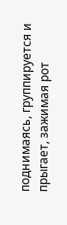поднимаясь, группируется и прыгает, зажимая рот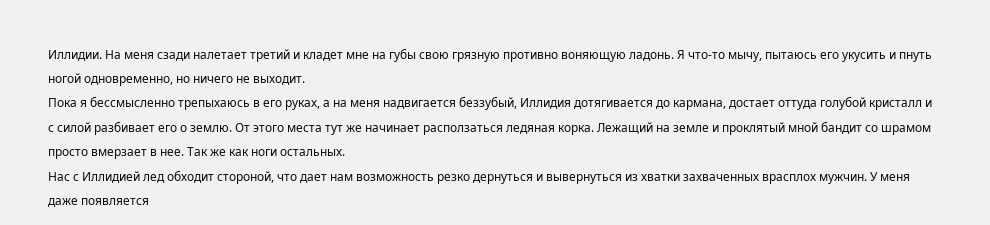Иллидии. На меня сзади налетает третий и кладет мне на губы свою грязную противно воняющую ладонь. Я что-то мычу, пытаюсь его укусить и пнуть ногой одновременно, но ничего не выходит.
Пока я бессмысленно трепыхаюсь в его руках, а на меня надвигается беззубый, Иллидия дотягивается до кармана, достает оттуда голубой кристалл и с силой разбивает его о землю. От этого места тут же начинает расползаться ледяная корка. Лежащий на земле и проклятый мной бандит со шрамом просто вмерзает в нее. Так же как ноги остальных.
Нас с Иллидией лед обходит стороной, что дает нам возможность резко дернуться и вывернуться из хватки захваченных врасплох мужчин. У меня даже появляется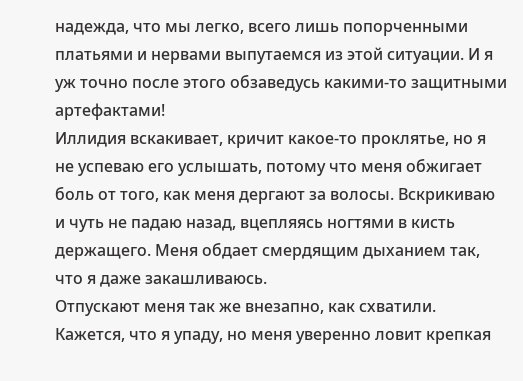надежда, что мы легко, всего лишь попорченными платьями и нервами выпутаемся из этой ситуации. И я уж точно после этого обзаведусь какими-то защитными артефактами!
Иллидия вскакивает, кричит какое-то проклятье, но я не успеваю его услышать, потому что меня обжигает боль от того, как меня дергают за волосы. Вскрикиваю и чуть не падаю назад, вцепляясь ногтями в кисть держащего. Меня обдает смердящим дыханием так, что я даже закашливаюсь.
Отпускают меня так же внезапно, как схватили. Кажется, что я упаду, но меня уверенно ловит крепкая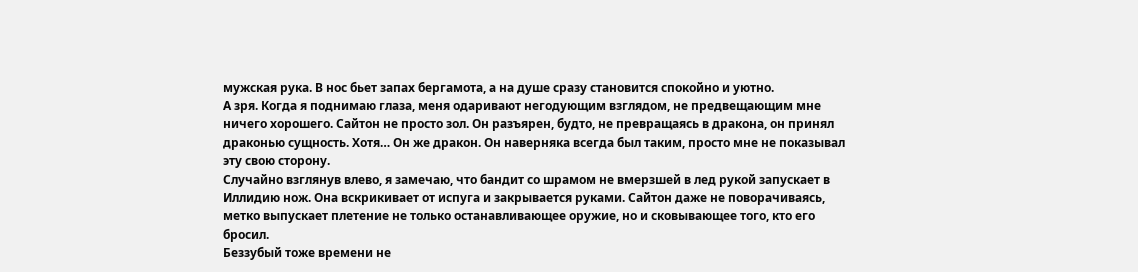мужская рука. В нос бьет запах бергамота, а на душе сразу становится спокойно и уютно.
А зря. Когда я поднимаю глаза, меня одаривают негодующим взглядом, не предвещающим мне ничего хорошего. Сайтон не просто зол. Он разъярен, будто, не превращаясь в дракона, он принял драконью сущность. Хотя… Он же дракон. Он наверняка всегда был таким, просто мне не показывал эту свою сторону.
Случайно взглянув влево, я замечаю, что бандит со шрамом не вмерзшей в лед рукой запускает в Иллидию нож. Она вскрикивает от испуга и закрывается руками. Сайтон даже не поворачиваясь, метко выпускает плетение не только останавливающее оружие, но и сковывающее того, кто его бросил.
Беззубый тоже времени не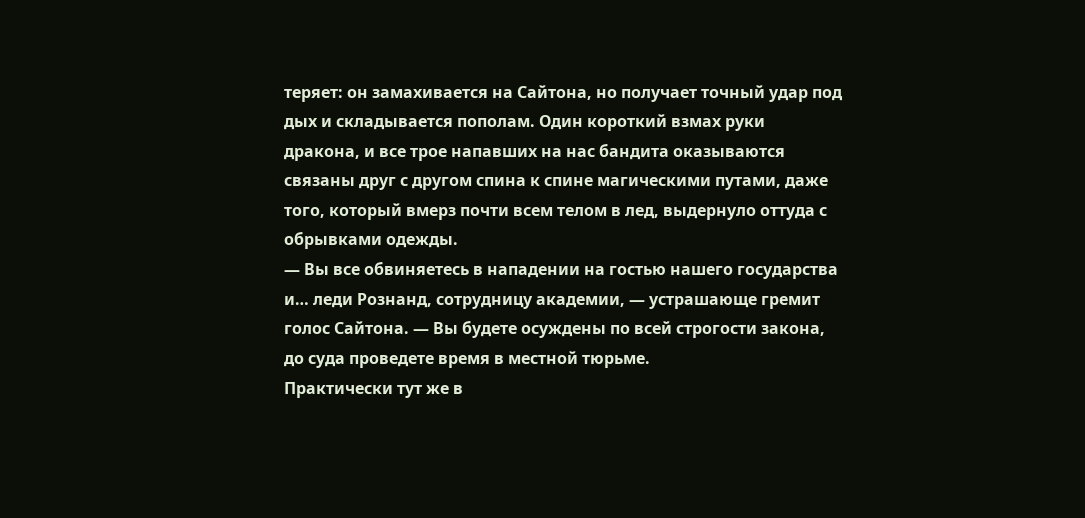теряет: он замахивается на Сайтона, но получает точный удар под дых и складывается пополам. Один короткий взмах руки дракона, и все трое напавших на нас бандита оказываются связаны друг с другом спина к спине магическими путами, даже того, который вмерз почти всем телом в лед, выдернуло оттуда с обрывками одежды.
— Вы все обвиняетесь в нападении на гостью нашего государства и… леди Рознанд, сотрудницу академии, — устрашающе гремит голос Сайтона. — Вы будете осуждены по всей строгости закона, до суда проведете время в местной тюрьме.
Практически тут же в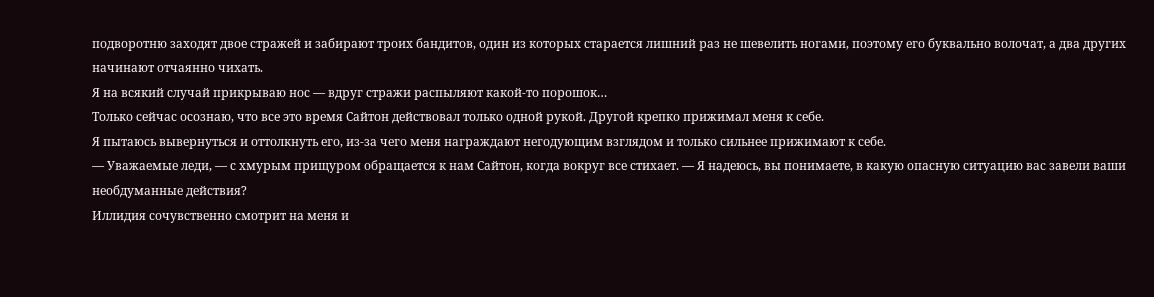подворотню заходят двое стражей и забирают троих бандитов, один из которых старается лишний раз не шевелить ногами, поэтому его буквально волочат, а два других начинают отчаянно чихать.
Я на всякий случай прикрываю нос — вдруг стражи распыляют какой-то порошок…
Только сейчас осознаю, что все это время Сайтон действовал только одной рукой. Другой крепко прижимал меня к себе.
Я пытаюсь вывернуться и оттолкнуть его, из-за чего меня награждают негодующим взглядом и только сильнее прижимают к себе.
— Уважаемые леди, — с хмурым прищуром обращается к нам Сайтон, когда вокруг все стихает. — Я надеюсь, вы понимаете, в какую опасную ситуацию вас завели ваши необдуманные действия?
Иллидия сочувственно смотрит на меня и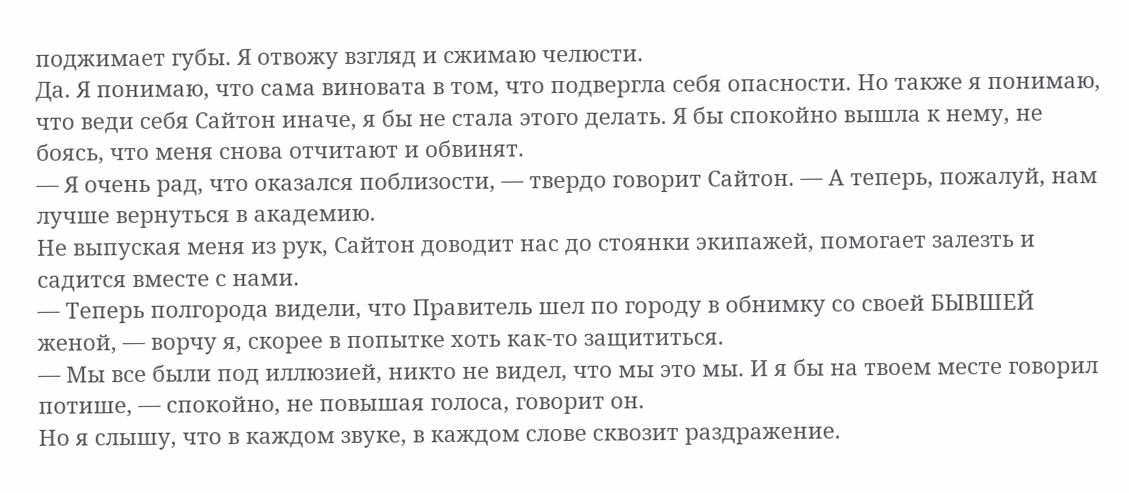поджимает губы. Я отвожу взгляд и сжимаю челюсти.
Да. Я понимаю, что сама виновата в том, что подвергла себя опасности. Но также я понимаю, что веди себя Сайтон иначе, я бы не стала этого делать. Я бы спокойно вышла к нему, не боясь, что меня снова отчитают и обвинят.
— Я очень рад, что оказался поблизости, — твердо говорит Сайтон. — А теперь, пожалуй, нам лучше вернуться в академию.
Не выпуская меня из рук, Сайтон доводит нас до стоянки экипажей, помогает залезть и садится вместе с нами.
— Теперь полгорода видели, что Правитель шел по городу в обнимку со своей БЫВШЕЙ женой, — ворчу я, скорее в попытке хоть как-то защититься.
— Мы все были под иллюзией, никто не видел, что мы это мы. И я бы на твоем месте говорил потише, — спокойно, не повышая голоса, говорит он.
Но я слышу, что в каждом звуке, в каждом слове сквозит раздражение.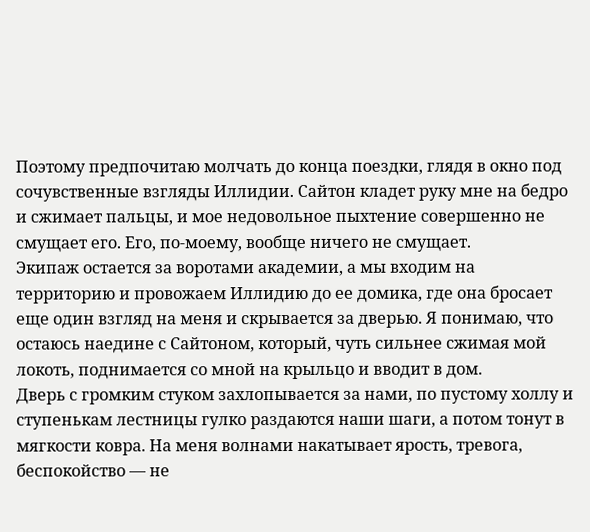Поэтому предпочитаю молчать до конца поездки, глядя в окно под сочувственные взгляды Иллидии. Сайтон кладет руку мне на бедро и сжимает пальцы, и мое недовольное пыхтение совершенно не смущает его. Его, по-моему, вообще ничего не смущает.
Экипаж остается за воротами академии, а мы входим на территорию и провожаем Иллидию до ее домика, где она бросает еще один взгляд на меня и скрывается за дверью. Я понимаю, что остаюсь наедине с Сайтоном, который, чуть сильнее сжимая мой локоть, поднимается со мной на крыльцо и вводит в дом.
Дверь с громким стуком захлопывается за нами, по пустому холлу и ступенькам лестницы гулко раздаются наши шаги, а потом тонут в мягкости ковра. На меня волнами накатывает ярость, тревога, беспокойство — не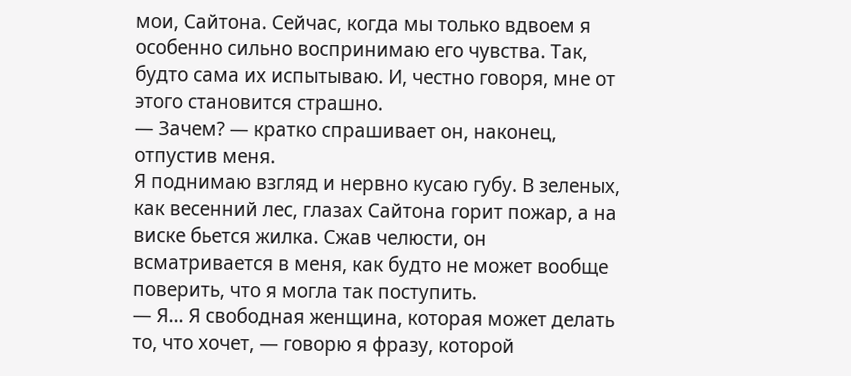мои, Сайтона. Сейчас, когда мы только вдвоем я особенно сильно воспринимаю его чувства. Так, будто сама их испытываю. И, честно говоря, мне от этого становится страшно.
— Зачем? — кратко спрашивает он, наконец, отпустив меня.
Я поднимаю взгляд и нервно кусаю губу. В зеленых, как весенний лес, глазах Сайтона горит пожар, а на виске бьется жилка. Сжав челюсти, он всматривается в меня, как будто не может вообще поверить, что я могла так поступить.
— Я… Я свободная женщина, которая может делать то, что хочет, — говорю я фразу, которой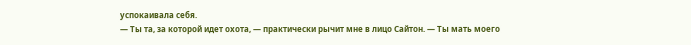успокаивала себя.
— Ты та, за которой идет охота, — практически рычит мне в лицо Сайтон. — Ты мать моего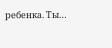ребенка. Ты…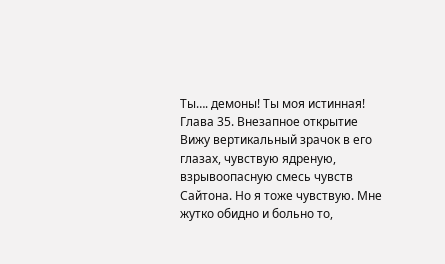Ты…. демоны! Ты моя истинная!
Глава 35. Внезапное открытие
Вижу вертикальный зрачок в его глазах, чувствую ядреную, взрывоопасную смесь чувств Сайтона. Но я тоже чувствую. Мне жутко обидно и больно то,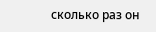сколько раз он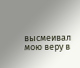высмеивал мою веру в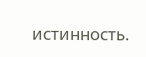истинность.